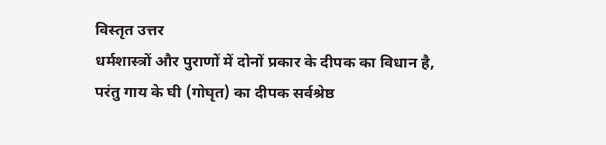विस्तृत उत्तर
धर्मशास्त्रों और पुराणों में दोनों प्रकार के दीपक का विधान है, परंतु गाय के घी (गोघृत) का दीपक सर्वश्रेष्ठ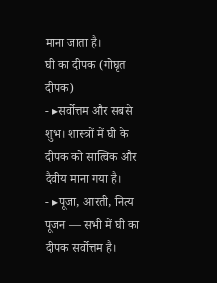माना जाता है।
घी का दीपक (गोघृत दीपक)
- ▸सर्वोत्तम और सबसे शुभ। शास्त्रों में घी के दीपक को सात्विक और दैवीय माना गया है।
- ▸पूजा, आरती, नित्य पूजन — सभी में घी का दीपक सर्वोत्तम है।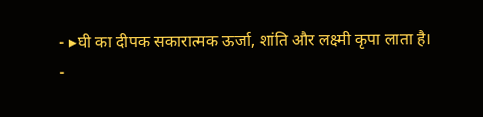- ▸घी का दीपक सकारात्मक ऊर्जा, शांति और लक्ष्मी कृपा लाता है।
-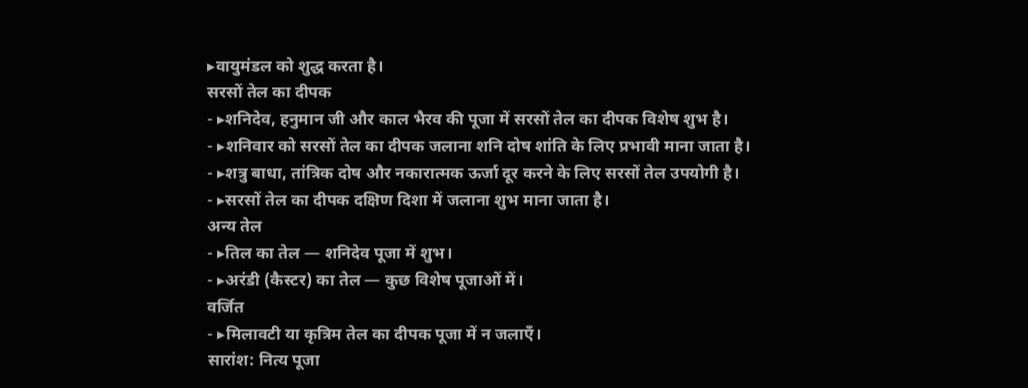▸वायुमंडल को शुद्ध करता है।
सरसों तेल का दीपक
- ▸शनिदेव, हनुमान जी और काल भैरव की पूजा में सरसों तेल का दीपक विशेष शुभ है।
- ▸शनिवार को सरसों तेल का दीपक जलाना शनि दोष शांति के लिए प्रभावी माना जाता है।
- ▸शत्रु बाधा, तांत्रिक दोष और नकारात्मक ऊर्जा दूर करने के लिए सरसों तेल उपयोगी है।
- ▸सरसों तेल का दीपक दक्षिण दिशा में जलाना शुभ माना जाता है।
अन्य तेल
- ▸तिल का तेल — शनिदेव पूजा में शुभ।
- ▸अरंडी (कैस्टर) का तेल — कुछ विशेष पूजाओं में।
वर्जित
- ▸मिलावटी या कृत्रिम तेल का दीपक पूजा में न जलाएँ।
सारांश: नित्य पूजा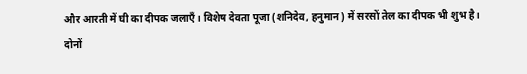और आरती में घी का दीपक जलाएँ। विशेष देवता पूजा (शनिदेव, हनुमान) में सरसों तेल का दीपक भी शुभ है। दोनों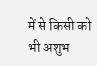में से किसी को भी अशुभ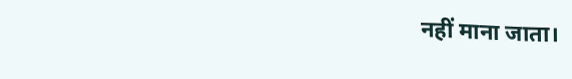नहीं माना जाता।